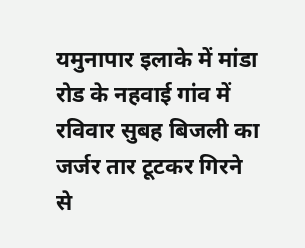यमुनापार इलाके में मांडा रोड के नहवाई गांव में रविवार सुबह बिजली का जर्जर तार टूटकर गिरने से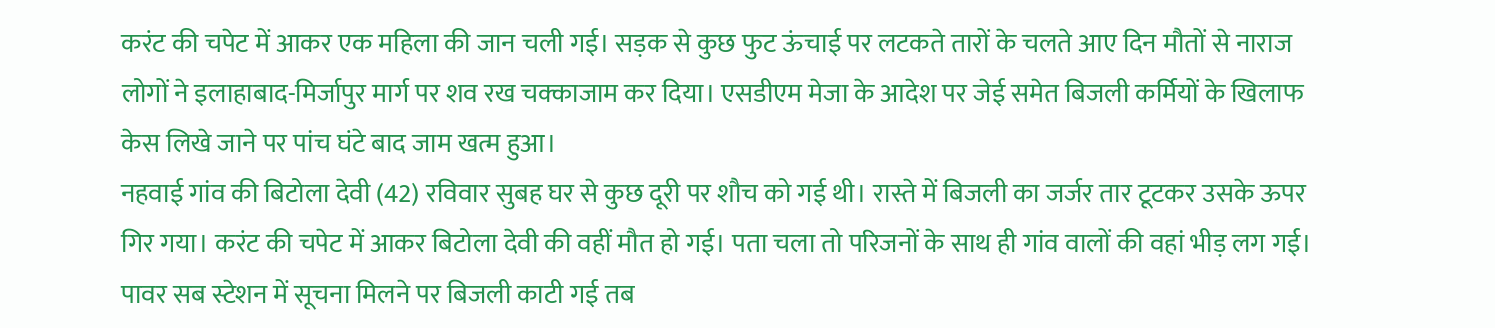करंट की चपेट में आकर एक महिला की जान चली गई। सड़क से कुछ फुट ऊंचाई पर लटकते तारों के चलते आए दिन मौतों से नाराज लोगों ने इलाहाबाद-मिर्जापुर मार्ग पर शव रख चक्काजाम कर दिया। एसडीएम मेजा के आदेश पर जेई समेत बिजली कर्मियों के खिलाफ केस लिखे जाने पर पांच घंटे बाद जाम खत्म हुआ।
नहवाई गांव की बिटोला देवी (42) रविवार सुबह घर से कुछ दूरी पर शौच को गई थी। रास्ते में बिजली का जर्जर तार टूटकर उसके ऊपर गिर गया। करंट की चपेट में आकर बिटोला देवी की वहीं मौत हो गई। पता चला तो परिजनों के साथ ही गांव वालों की वहां भीड़ लग गई। पावर सब स्टेशन में सूचना मिलने पर बिजली काटी गई तब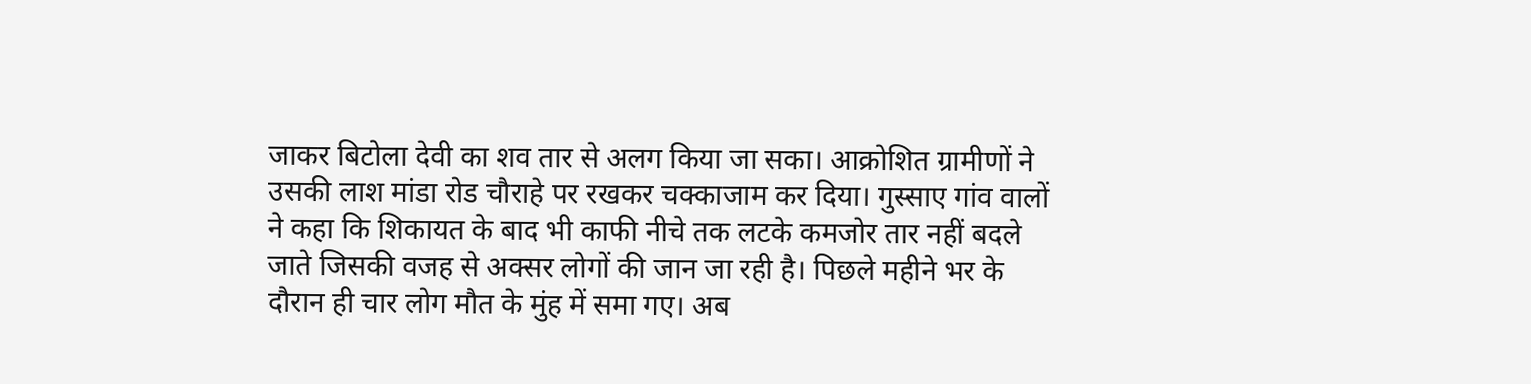जाकर बिटोला देवी का शव तार से अलग किया जा सका। आक्रोशित ग्रामीणों ने उसकी लाश मांडा रोड चौराहे पर रखकर चक्काजाम कर दिया। गुस्साए गांव वालों ने कहा कि शिकायत के बाद भी काफी नीचे तक लटके कमजोर तार नहीं बदले जाते जिसकी वजह से अक्सर लोगों की जान जा रही है। पिछले महीने भर के दौरान ही चार लोग मौत के मुंह में समा गए। अब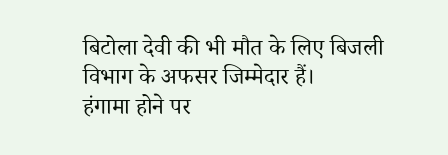बिटोला देवी की भी मौत के लिए बिजली विभाग के अफसर जिम्मेदार हैं।
हंगामा होने पर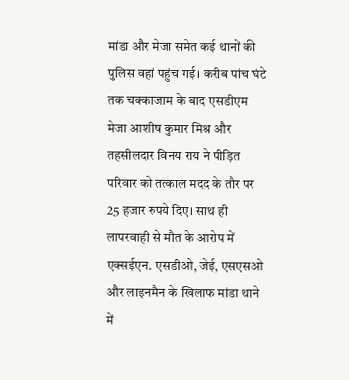मांडा और मेजा समेत कई थानों की पुलिस वहां पहुंच गई। करीब पांच घंटे तक चक्काजाम के बाद एसडीएम मेजा आशीष कुमार मिश्र और तहसीलदार विनय राय ने पीड़ित परिवार को तत्काल मदद के तौर पर 25 हजार रुपये दिए। साथ ही लापरवाही से मौत के आरोप में एक्सईएन. एसडीओ, जेई, एसएसओ और लाइनमैन के खिलाफ मांडा थाने में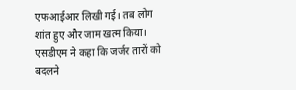एफआईआर लिखी गई। तब लोग शांत हुए और जाम खत्म किया। एसडीएम ने कहा कि जर्जर तारों को बदलने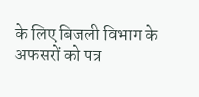के लिए बिजली विभाग के अफसरों को पत्र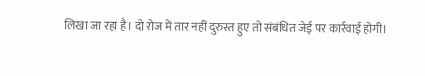लिखा जा रहा है। दो रोज में तार नहीं दुरुस्त हुए तो संबंधित जेई पर कार्रवाई होगी।